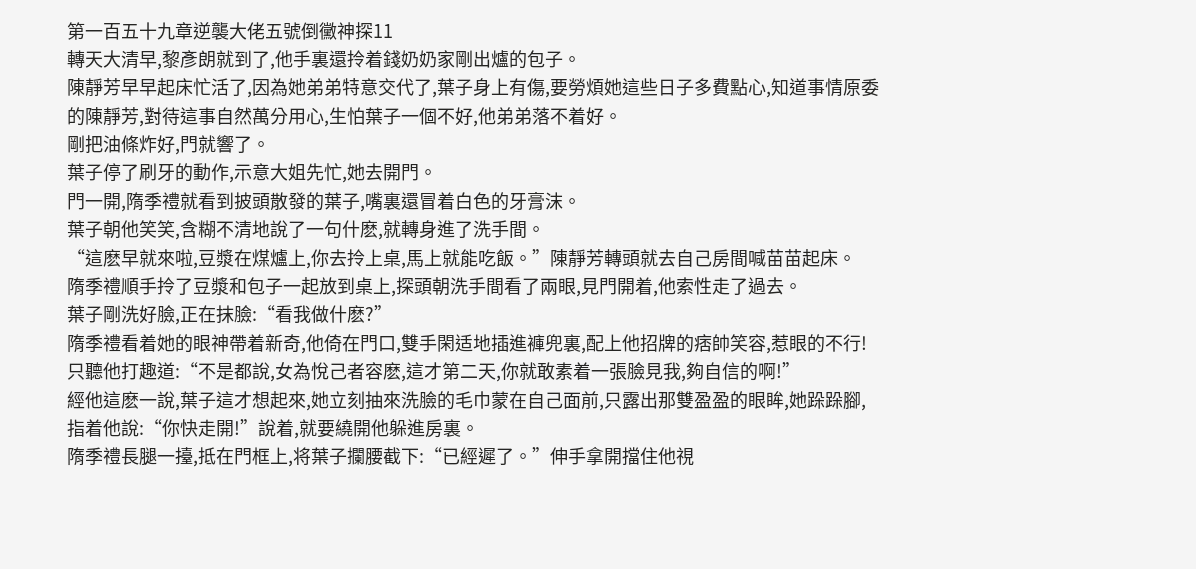第一百五十九章逆襲大佬五號倒黴神探11
轉天大清早,黎彥朗就到了,他手裏還拎着錢奶奶家剛出爐的包子。
陳靜芳早早起床忙活了,因為她弟弟特意交代了,葉子身上有傷,要勞煩她這些日子多費點心,知道事情原委的陳靜芳,對待這事自然萬分用心,生怕葉子一個不好,他弟弟落不着好。
剛把油條炸好,門就響了。
葉子停了刷牙的動作,示意大姐先忙,她去開門。
門一開,隋季禮就看到披頭散發的葉子,嘴裏還冒着白色的牙膏沫。
葉子朝他笑笑,含糊不清地說了一句什麽,就轉身進了洗手間。
“這麽早就來啦,豆漿在煤爐上,你去拎上桌,馬上就能吃飯。”陳靜芳轉頭就去自己房間喊苗苗起床。
隋季禮順手拎了豆漿和包子一起放到桌上,探頭朝洗手間看了兩眼,見門開着,他索性走了過去。
葉子剛洗好臉,正在抹臉:“看我做什麽?”
隋季禮看着她的眼神帶着新奇,他倚在門口,雙手閑适地插進褲兜裏,配上他招牌的痞帥笑容,惹眼的不行!只聽他打趣道:“不是都說,女為悅己者容麽,這才第二天,你就敢素着一張臉見我,夠自信的啊!”
經他這麽一說,葉子這才想起來,她立刻抽來洗臉的毛巾蒙在自己面前,只露出那雙盈盈的眼眸,她跺跺腳,指着他說:“你快走開!”說着,就要繞開他躲進房裏。
隋季禮長腿一擡,抵在門框上,将葉子攔腰截下:“已經遲了。”伸手拿開擋住他視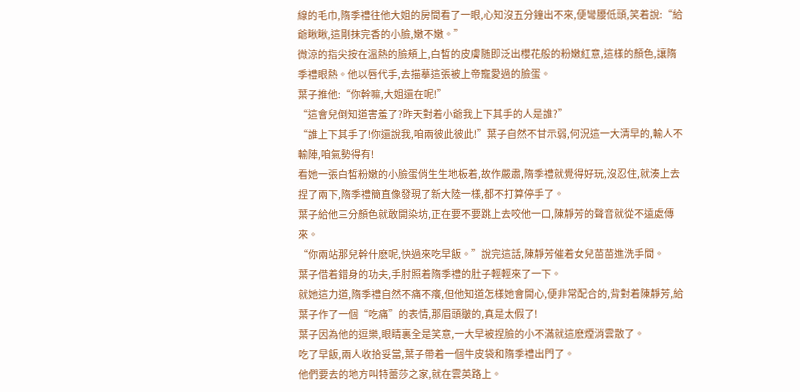線的毛巾,隋季禮往他大姐的房間看了一眼,心知沒五分鐘出不來,便彎腰低頭,笑着說:“給爺瞅瞅,這剛抹完香的小臉,嫩不嫩。”
微涼的指尖按在溫熱的臉頰上,白皙的皮膚随即泛出櫻花般的粉嫩紅意,這樣的顏色,讓隋季禮眼熱。他以唇代手,去描摹這張被上帝寵愛過的臉蛋。
葉子推他:“你幹嘛,大姐還在呢!”
“這會兒倒知道害羞了?昨天對着小爺我上下其手的人是誰?”
“誰上下其手了!你還說我,咱兩彼此彼此!”葉子自然不甘示弱,何況這一大清早的,輸人不輸陣,咱氣勢得有!
看她一張白皙粉嫩的小臉蛋俏生生地板着,故作嚴肅,隋季禮就覺得好玩,沒忍住,就湊上去捏了兩下,隋季禮簡直像發現了新大陸一樣,都不打算停手了。
葉子給他三分顏色就敢開染坊,正在要不要跳上去咬他一口,陳靜芳的聲音就從不遠處傳來。
“你兩站那兒幹什麽呢,快過來吃早飯。”說完這話,陳靜芳催着女兒苗苗進洗手間。
葉子借着錯身的功夫,手肘照着隋季禮的肚子輕輕來了一下。
就她這力道,隋季禮自然不痛不癢,但他知道怎樣她會開心,便非常配合的,背對着陳靜芳,給葉子作了一個“吃痛”的表情,那眉頭皺的,真是太假了!
葉子因為他的逗樂,眼睛裏全是笑意,一大早被捏臉的小不滿就這麽煙消雲散了。
吃了早飯,兩人收拾妥當,葉子帶着一個牛皮袋和隋季禮出門了。
他們要去的地方叫特蕾莎之家,就在雲英路上。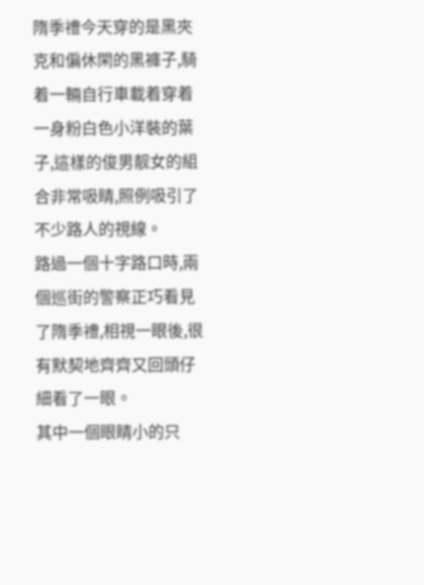隋季禮今天穿的是黑夾克和偏休閑的黑褲子,騎着一輛自行車載着穿着一身粉白色小洋裝的葉子,這樣的俊男靓女的組合非常吸睛,照例吸引了不少路人的視線。
路過一個十字路口時,兩個巡街的警察正巧看見了隋季禮,相視一眼後,很有默契地齊齊又回頭仔細看了一眼。
其中一個眼睛小的只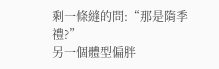剩一條縫的問:“那是隋季禮?”
另一個體型偏胖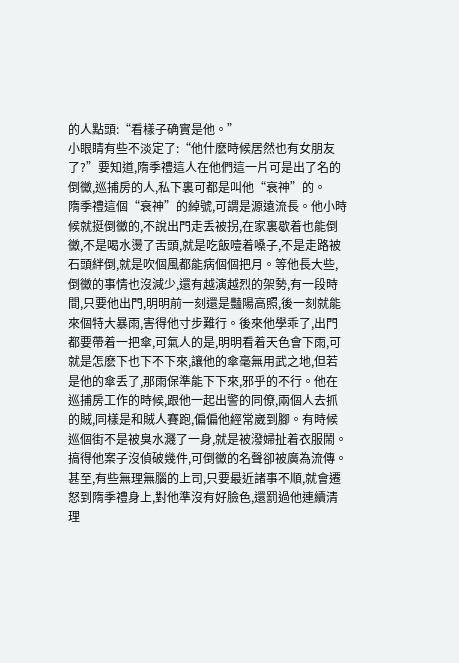的人點頭:“看樣子确實是他。”
小眼睛有些不淡定了:“他什麽時候居然也有女朋友了?”要知道,隋季禮這人在他們這一片可是出了名的倒黴,巡捕房的人,私下裏可都是叫他“衰神”的。
隋季禮這個“衰神”的綽號,可謂是源遠流長。他小時候就挺倒黴的,不說出門走丢被拐,在家裏歇着也能倒黴,不是喝水燙了舌頭,就是吃飯噎着嗓子,不是走路被石頭絆倒,就是吹個風都能病個個把月。等他長大些,倒黴的事情也沒減少,還有越演越烈的架勢,有一段時間,只要他出門,明明前一刻還是豔陽高照,後一刻就能來個特大暴雨,害得他寸步難行。後來他學乖了,出門都要帶着一把傘,可氣人的是,明明看着天色會下雨,可就是怎麽下也下不下來,讓他的傘毫無用武之地,但若是他的傘丢了,那雨保準能下下來,邪乎的不行。他在巡捕房工作的時候,跟他一起出警的同僚,兩個人去抓的賊,同樣是和賊人賽跑,偏偏他經常崴到腳。有時候巡個街不是被臭水濺了一身,就是被潑婦扯着衣服鬧。搞得他案子沒偵破幾件,可倒黴的名聲卻被廣為流傳。
甚至,有些無理無腦的上司,只要最近諸事不順,就會遷怒到隋季禮身上,對他準沒有好臉色,還罰過他連續清理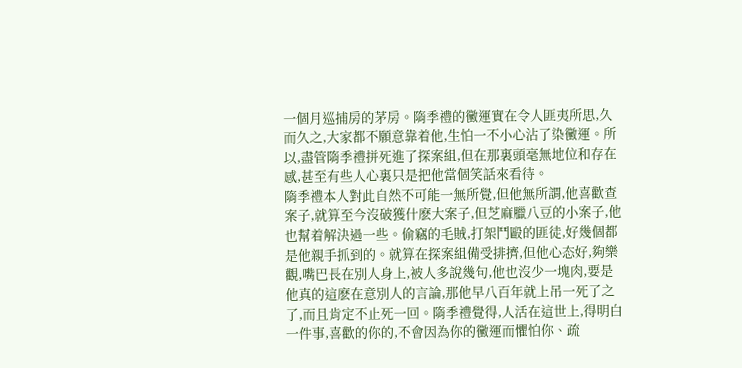一個月巡捕房的茅房。隋季禮的黴運實在令人匪夷所思,久而久之,大家都不願意靠着他,生怕一不小心沾了染黴運。所以,盡管隋季禮拼死進了探案組,但在那裏頭毫無地位和存在感,甚至有些人心裏只是把他當個笑話來看待。
隋季禮本人對此自然不可能一無所覺,但他無所謂,他喜歡查案子,就算至今沒破獲什麽大案子,但芝麻臘八豆的小案子,他也幫着解決過一些。偷竊的毛賊,打架鬥毆的匪徒,好幾個都是他親手抓到的。就算在探案組備受排擠,但他心态好,夠樂觀,嘴巴長在別人身上,被人多說幾句,他也沒少一塊肉,要是他真的這麽在意別人的言論,那他早八百年就上吊一死了之了,而且肯定不止死一回。隋季禮覺得,人活在這世上,得明白一件事,喜歡的你的,不會因為你的黴運而懼怕你、疏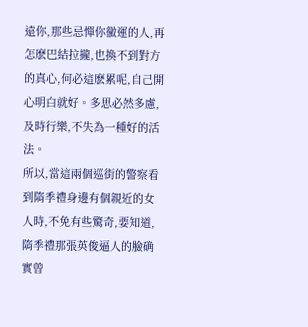遠你,那些忌憚你黴運的人,再怎麽巴結拉攏,也換不到對方的真心,何必這麽累呢,自己開心明白就好。多思必然多慮,及時行樂,不失為一種好的活法。
所以,當這兩個巡街的警察看到隋季禮身邊有個親近的女人時,不免有些驚奇,要知道,隋季禮那張英俊逼人的臉确實曾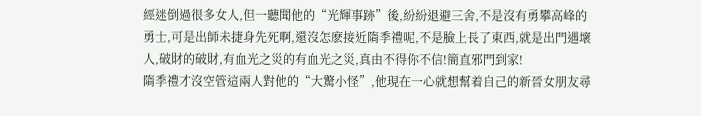經迷倒過很多女人,但一聽聞他的“光輝事跡”後,紛紛退避三舍,不是沒有勇攀高峰的勇士,可是出師未捷身先死啊,還沒怎麽接近隋季禮呢,不是臉上長了東西,就是出門遇壞人,破財的破財,有血光之災的有血光之災,真由不得你不信!簡直邪門到家!
隋季禮才沒空管這兩人對他的“大驚小怪”,他現在一心就想幫着自己的新晉女朋友尋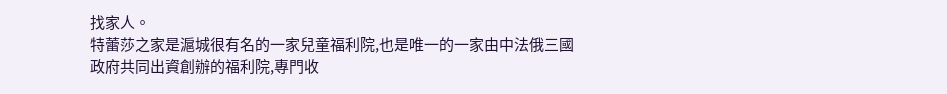找家人。
特蕾莎之家是滬城很有名的一家兒童福利院,也是唯一的一家由中法俄三國政府共同出資創辦的福利院,專門收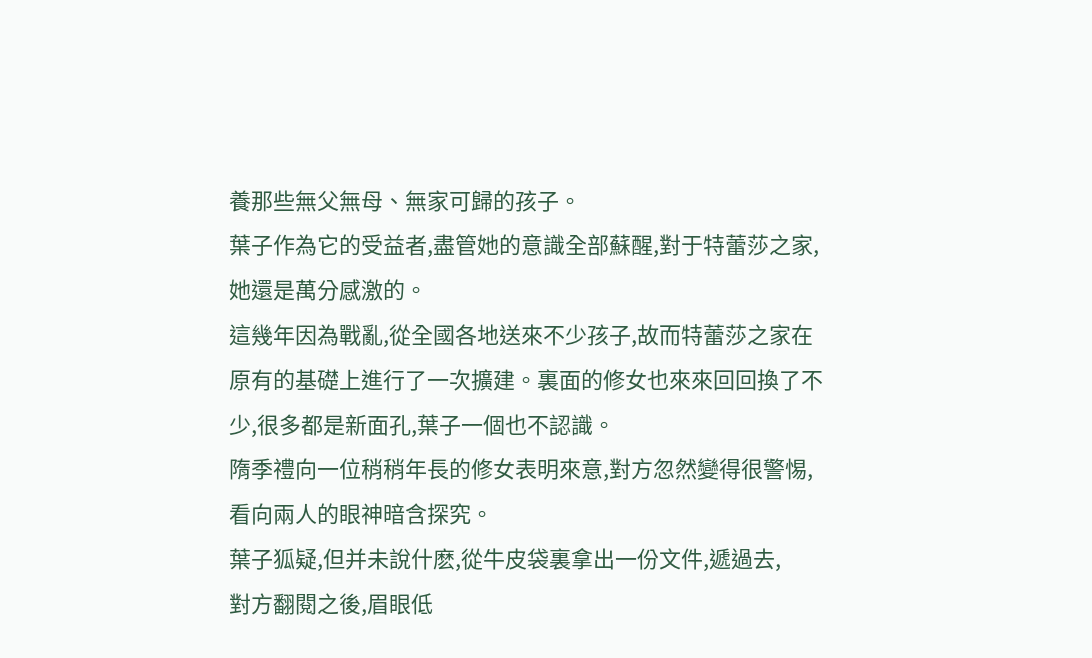養那些無父無母、無家可歸的孩子。
葉子作為它的受益者,盡管她的意識全部蘇醒,對于特蕾莎之家,她還是萬分感激的。
這幾年因為戰亂,從全國各地送來不少孩子,故而特蕾莎之家在原有的基礎上進行了一次擴建。裏面的修女也來來回回換了不少,很多都是新面孔,葉子一個也不認識。
隋季禮向一位稍稍年長的修女表明來意,對方忽然變得很警惕,看向兩人的眼神暗含探究。
葉子狐疑,但并未說什麽,從牛皮袋裏拿出一份文件,遞過去,
對方翻閱之後,眉眼低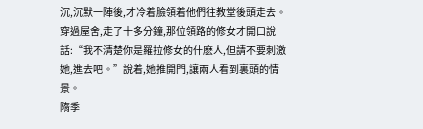沉,沉默一陣後,才冷着臉領着他們往教堂後頭走去。
穿過屋舍,走了十多分鐘,那位領路的修女才開口說話:“我不清楚你是羅拉修女的什麽人,但請不要刺激她,進去吧。”說着,她推開門,讓兩人看到裏頭的情景。
隋季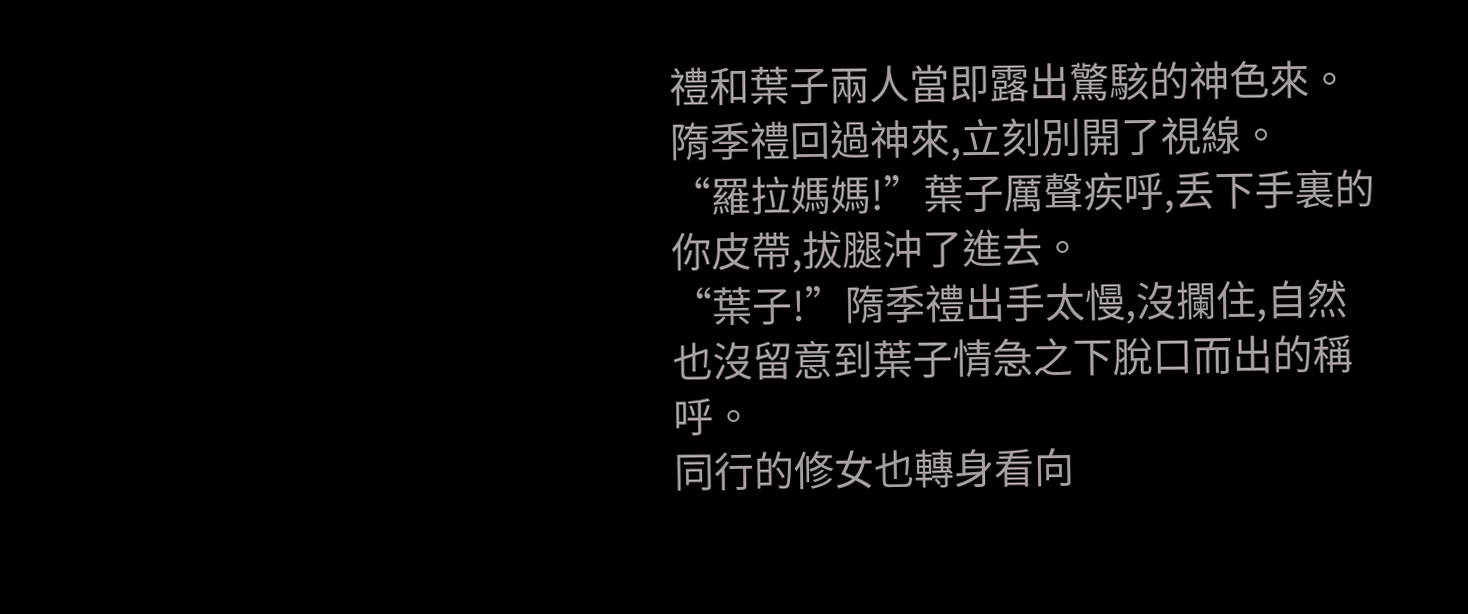禮和葉子兩人當即露出驚駭的神色來。
隋季禮回過神來,立刻別開了視線。
“羅拉媽媽!”葉子厲聲疾呼,丢下手裏的你皮帶,拔腿沖了進去。
“葉子!”隋季禮出手太慢,沒攔住,自然也沒留意到葉子情急之下脫口而出的稱呼。
同行的修女也轉身看向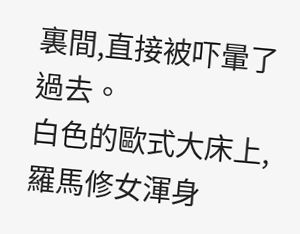裏間,直接被吓暈了過去。
白色的歐式大床上,羅馬修女渾身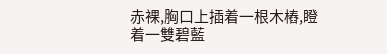赤裸,胸口上插着一根木樁,瞪着一雙碧藍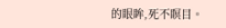的眼眸,死不瞑目。